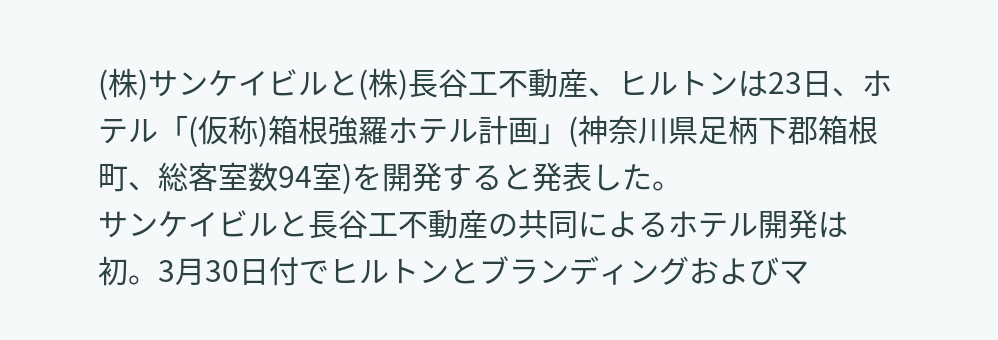(株)サンケイビルと(株)長谷工不動産、ヒルトンは23日、ホテル「(仮称)箱根強羅ホテル計画」(神奈川県足柄下郡箱根町、総客室数94室)を開発すると発表した。
サンケイビルと長谷工不動産の共同によるホテル開発は初。3月30日付でヒルトンとブランディングおよびマ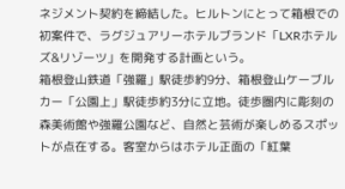ネジメント契約を締結した。ヒルトンにとって箱根での初案件で、ラグジュアリーホテルブランド「LXRホテルズ&リゾーツ」を開発する計画という。
箱根登山鉄道「強羅」駅徒歩約9分、箱根登山ケーブルカー「公園上」駅徒歩約3分に立地。徒歩圏内に彫刻の森美術館や強羅公園など、自然と芸術が楽しめるスポットが点在する。客室からはホテル正面の「紅葉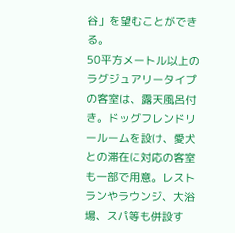谷」を望むことができる。
50平方メートル以上のラグジュアリータイプの客室は、露天風呂付き。ドッグフレンドリールームを設け、愛犬との滞在に対応の客室も一部で用意。レストランやラウンジ、大浴場、スパ等も併設す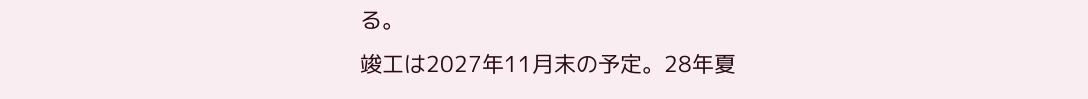る。
竣工は2027年11月末の予定。28年夏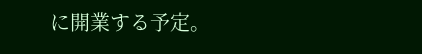に開業する予定。